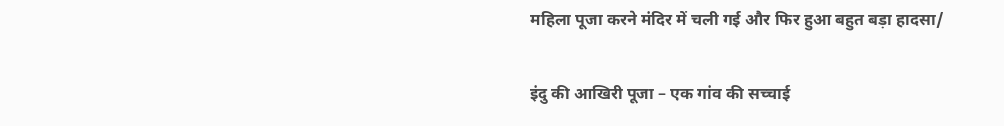महिला पूजा करने मंदिर में चली गई और फिर हुआ बहुत बड़ा हादसा/

इंदु की आखिरी पूजा – एक गांव की सच्चाई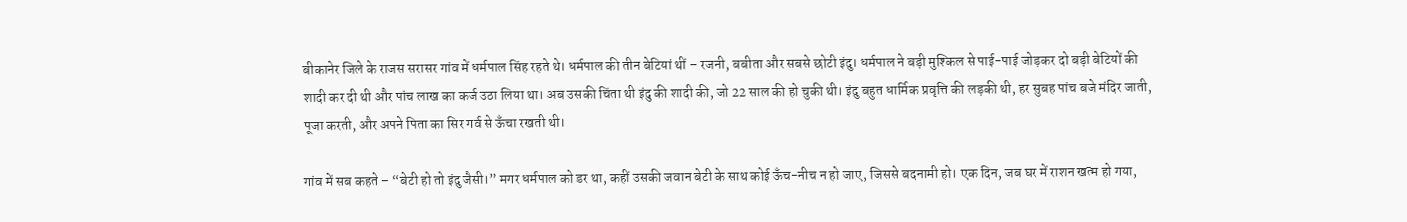बीकानेर जिले के राजस सरासर गांव में धर्मपाल सिंह रहते थे। धर्मपाल की तीन बेटियां थीं – रजनी, बबीता और सबसे छोटी इंदु। धर्मपाल ने बड़ी मुश्किल से पाई-पाई जोड़कर दो बड़ी बेटियों की शादी कर दी थी और पांच लाख का कर्ज उठा लिया था। अब उसकी चिंता थी इंदु की शादी की, जो 22 साल की हो चुकी थी। इंदु बहुत धार्मिक प्रवृत्ति की लड़की थी, हर सुबह पांच बजे मंदिर जाती, पूजा करती, और अपने पिता का सिर गर्व से ऊँचा रखती थी।

गांव में सब कहते – “बेटी हो तो इंदु जैसी।” मगर धर्मपाल को डर था, कहीं उसकी जवान बेटी के साथ कोई ऊँच-नीच न हो जाए, जिससे बदनामी हो। एक दिन, जब घर में राशन खत्म हो गया,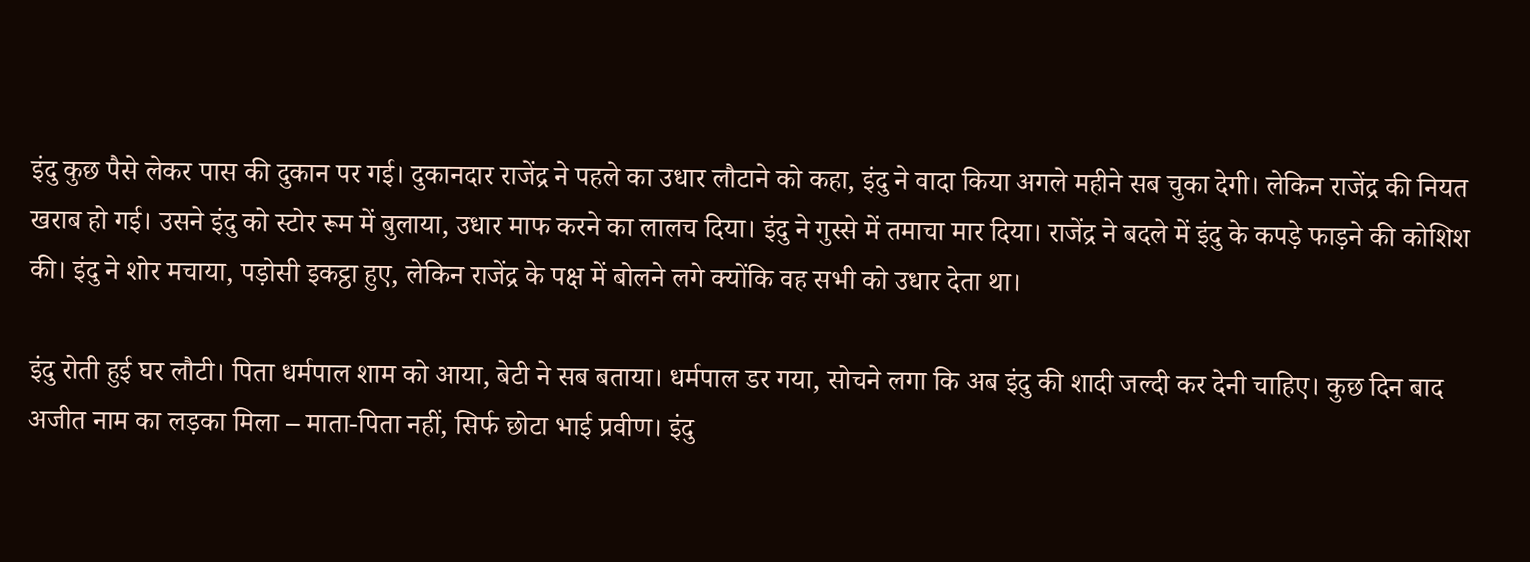इंदु कुछ पैसे लेकर पास की दुकान पर गई। दुकानदार राजेंद्र ने पहले का उधार लौटाने को कहा, इंदु ने वादा किया अगले महीने सब चुका देगी। लेकिन राजेंद्र की नियत खराब हो गई। उसने इंदु को स्टोर रूम में बुलाया, उधार माफ करने का लालच दिया। इंदु ने गुस्से में तमाचा मार दिया। राजेंद्र ने बदले में इंदु के कपड़े फाड़ने की कोशिश की। इंदु ने शोर मचाया, पड़ोसी इकट्ठा हुए, लेकिन राजेंद्र के पक्ष में बोलने लगे क्योंकि वह सभी को उधार देता था।

इंदु रोती हुई घर लौटी। पिता धर्मपाल शाम को आया, बेटी ने सब बताया। धर्मपाल डर गया, सोचने लगा कि अब इंदु की शादी जल्दी कर देनी चाहिए। कुछ दिन बाद अजीत नाम का लड़का मिला – माता-पिता नहीं, सिर्फ छोटा भाई प्रवीण। इंदु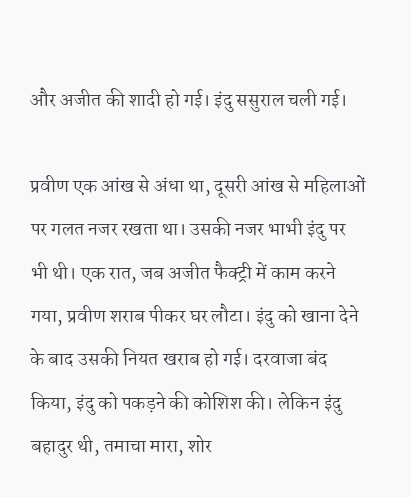और अजीत की शादी हो गई। इंदु ससुराल चली गई।

प्रवीण एक आंख से अंधा था, दूसरी आंख से महिलाओं पर गलत नजर रखता था। उसकी नजर भाभी इंदु पर भी थी। एक रात, जब अजीत फैक्ट्री में काम करने गया, प्रवीण शराब पीकर घर लौटा। इंदु को खाना देने के बाद उसकी नियत खराब हो गई। दरवाजा बंद किया, इंदु को पकड़ने की कोशिश की। लेकिन इंदु बहादुर थी, तमाचा मारा, शोर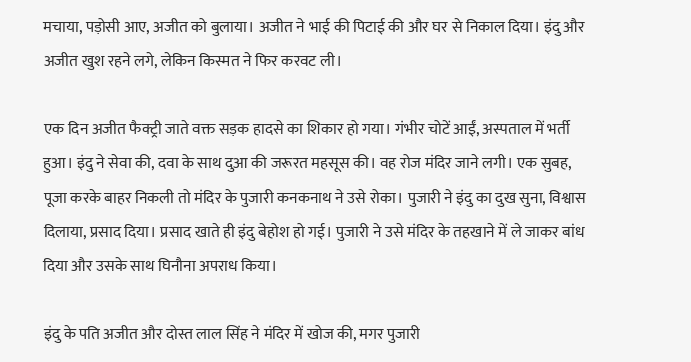मचाया, पड़ोसी आए, अजीत को बुलाया। अजीत ने भाई की पिटाई की और घर से निकाल दिया। इंदु और अजीत खुश रहने लगे, लेकिन किस्मत ने फिर करवट ली।

एक दिन अजीत फैक्ट्री जाते वक्त सड़क हादसे का शिकार हो गया। गंभीर चोटें आईं, अस्पताल में भर्ती हुआ। इंदु ने सेवा की, दवा के साथ दुआ की जरूरत महसूस की। वह रोज मंदिर जाने लगी। एक सुबह, पूजा करके बाहर निकली तो मंदिर के पुजारी कनकनाथ ने उसे रोका। पुजारी ने इंदु का दुख सुना, विश्वास दिलाया, प्रसाद दिया। प्रसाद खाते ही इंदु बेहोश हो गई। पुजारी ने उसे मंदिर के तहखाने में ले जाकर बांध दिया और उसके साथ घिनौना अपराध किया।

इंदु के पति अजीत और दोस्त लाल सिंह ने मंदिर में खोज की, मगर पुजारी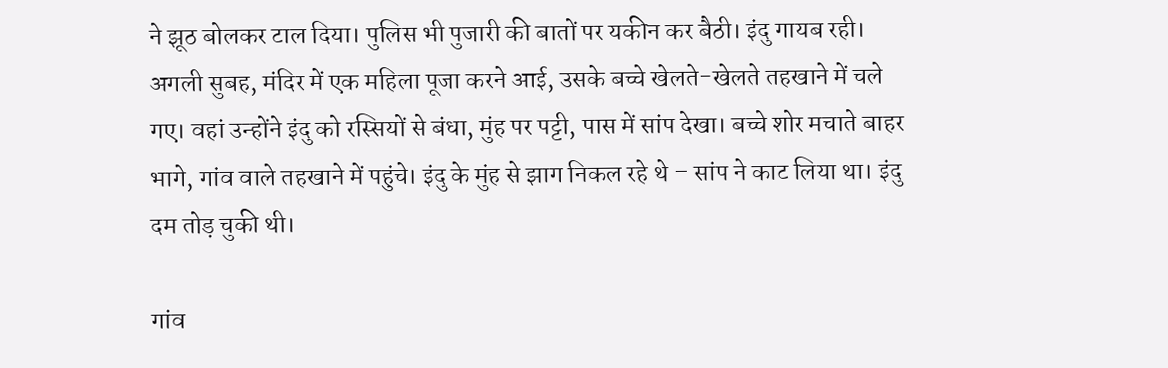ने झूठ बोलकर टाल दिया। पुलिस भी पुजारी की बातों पर यकीन कर बैठी। इंदु गायब रही। अगली सुबह, मंदिर में एक महिला पूजा करने आई, उसके बच्चे खेलते-खेलते तहखाने में चले गए। वहां उन्होंने इंदु को रस्सियों से बंधा, मुंह पर पट्टी, पास में सांप देखा। बच्चे शोर मचाते बाहर भागे, गांव वाले तहखाने में पहुंचे। इंदु के मुंह से झाग निकल रहे थे – सांप ने काट लिया था। इंदु दम तोड़ चुकी थी।

गांव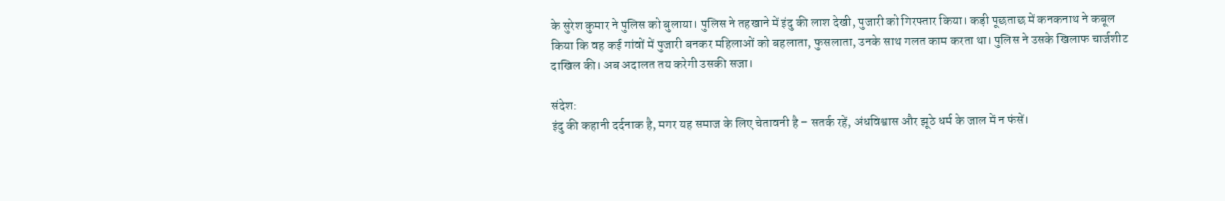के सुरेश कुमार ने पुलिस को बुलाया। पुलिस ने तहखाने में इंदु की लाश देखी, पुजारी को गिरफ्तार किया। कड़ी पूछताछ में कनकनाथ ने कबूल किया कि वह कई गांवों में पुजारी बनकर महिलाओं को बहलाता, फुसलाता, उनके साथ गलत काम करता था। पुलिस ने उसके खिलाफ चार्जशीट दाखिल की। अब अदालत तय करेगी उसकी सजा।

संदेश:
इंदु की कहानी दर्दनाक है, मगर यह समाज के लिए चेतावनी है – सतर्क रहें, अंधविश्वास और झूठे धर्म के जाल में न फंसें।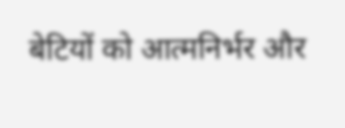बेटियों को आत्मनिर्भर और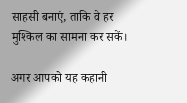साहसी बनाएं, ताकि वे हर मुश्किल का सामना कर सकें।

अगर आपको यह कहानी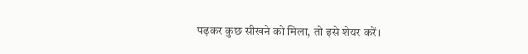पढ़कर कुछ सीखने को मिला, तो इसे शेयर करें।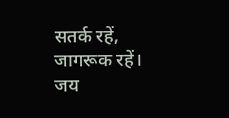सतर्क रहें, जागरूक रहें।
जय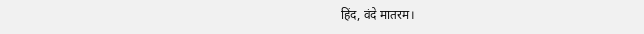हिंद, वंदे मातरम।